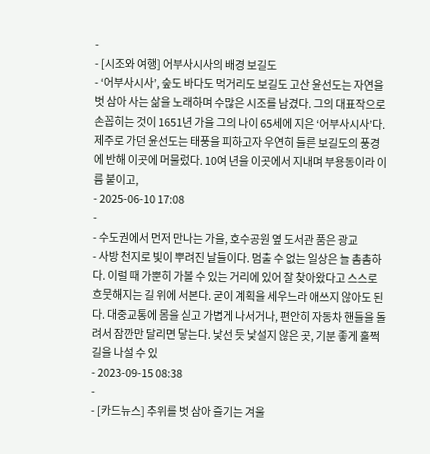-
- [시조와 여행] 어부사시사의 배경 보길도
- ‘어부사시사’, 숲도 바다도 먹거리도 보길도 고산 윤선도는 자연을 벗 삼아 사는 삶을 노래하며 수많은 시조를 남겼다. 그의 대표작으로 손꼽히는 것이 1651년 가을 그의 나이 65세에 지은 ‘어부사시사’다. 제주로 가던 윤선도는 태풍을 피하고자 우연히 들른 보길도의 풍경에 반해 이곳에 머물렀다. 10여 년을 이곳에서 지내며 부용동이라 이름 붙이고,
- 2025-06-10 17:08
-
- 수도권에서 먼저 만나는 가을, 호수공원 옆 도서관 품은 광교
- 사방 천지로 빛이 뿌려진 날들이다. 멈출 수 없는 일상은 늘 촘촘하다. 이럴 때 가뿐히 가볼 수 있는 거리에 있어 잘 찾아왔다고 스스로 흐뭇해지는 길 위에 서본다. 굳이 계획을 세우느라 애쓰지 않아도 된다. 대중교통에 몸을 싣고 가볍게 나서거나, 편안히 자동차 핸들을 돌려서 잠깐만 달리면 닿는다. 낯선 듯 낯설지 않은 곳, 기분 좋게 훌쩍 길을 나설 수 있
- 2023-09-15 08:38
-
- [카드뉴스] 추위를 벗 삼아 즐기는 겨울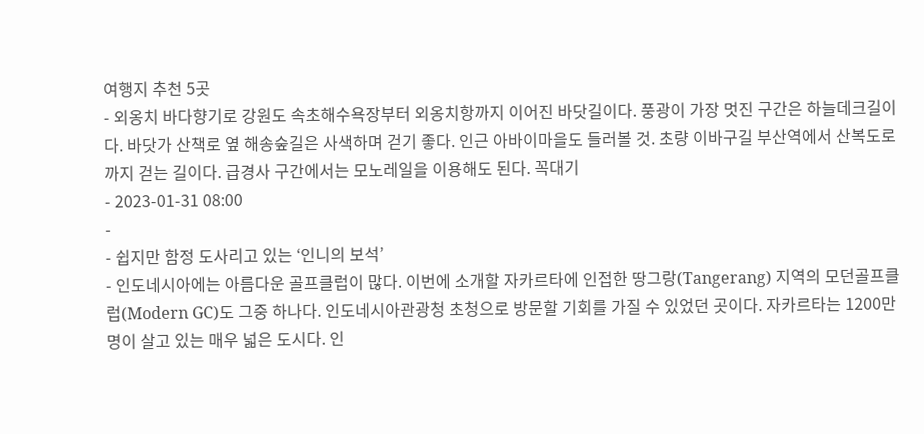여행지 추천 5곳
- 외옹치 바다향기로 강원도 속초해수욕장부터 외옹치항까지 이어진 바닷길이다. 풍광이 가장 멋진 구간은 하늘데크길이다. 바닷가 산책로 옆 해송숲길은 사색하며 걷기 좋다. 인근 아바이마을도 들러볼 것. 초량 이바구길 부산역에서 산복도로까지 걷는 길이다. 급경사 구간에서는 모노레일을 이용해도 된다. 꼭대기
- 2023-01-31 08:00
-
- 쉽지만 함정 도사리고 있는 ‘인니의 보석’
- 인도네시아에는 아름다운 골프클럽이 많다. 이번에 소개할 자카르타에 인접한 땅그랑(Tangerang) 지역의 모던골프클럽(Modern GC)도 그중 하나다. 인도네시아관광청 초청으로 방문할 기회를 가질 수 있었던 곳이다. 자카르타는 1200만 명이 살고 있는 매우 넓은 도시다. 인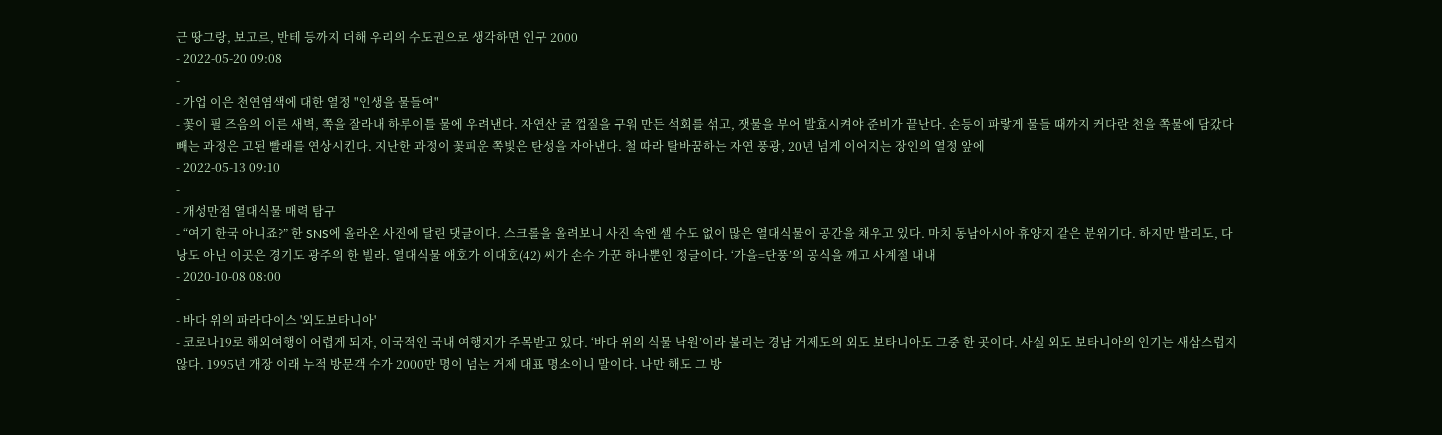근 땅그랑, 보고르, 반테 등까지 더해 우리의 수도권으로 생각하면 인구 2000
- 2022-05-20 09:08
-
- 가업 이은 천연염색에 대한 열정 "인생을 물들여"
- 꽃이 필 즈음의 이른 새벽, 쪽을 잘라내 하루이틀 물에 우려낸다. 자연산 굴 껍질을 구워 만든 석회를 섞고, 잿물을 부어 발효시켜야 준비가 끝난다. 손등이 파랗게 물들 때까지 커다란 천을 쪽물에 담갔다 빼는 과정은 고된 빨래를 연상시킨다. 지난한 과정이 꽃피운 쪽빛은 탄성을 자아낸다. 철 따라 탈바꿈하는 자연 풍광, 20년 넘게 이어지는 장인의 열정 앞에
- 2022-05-13 09:10
-
- 개성만점 열대식물 매력 탐구
- “여기 한국 아니죠?” 한 SNS에 올라온 사진에 달린 댓글이다. 스크롤을 올려보니 사진 속엔 셀 수도 없이 많은 열대식물이 공간을 채우고 있다. 마치 동남아시아 휴양지 같은 분위기다. 하지만 발리도, 다낭도 아닌 이곳은 경기도 광주의 한 빌라. 열대식물 애호가 이대호(42) 씨가 손수 가꾼 하나뿐인 정글이다. ‘가을=단풍’의 공식을 깨고 사계절 내내
- 2020-10-08 08:00
-
- 바다 위의 파라다이스 '외도보타니아'
- 코로나19로 해외여행이 어렵게 되자, 이국적인 국내 여행지가 주목받고 있다. ‘바다 위의 식물 낙원’이라 불리는 경남 거제도의 외도 보타니아도 그중 한 곳이다. 사실 외도 보타니아의 인기는 새삼스럽지 않다. 1995년 개장 이래 누적 방문객 수가 2000만 명이 넘는 거제 대표 명소이니 말이다. 나만 해도 그 방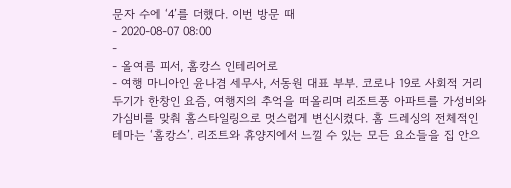문자 수에 ‘4’를 더했다. 이번 방문 때
- 2020-08-07 08:00
-
- 올여름 피서, 홈캉스 인테리어로
- 여행 마니아인 윤나겸 세무사, 서동원 대표 부부. 코로나 19로 사회적 거리두기가 한창인 요즘, 여행지의 추억을 떠올리며 리조트풍 아파트를 가성비와 가심비를 맞춰 홈스타일링으로 멋스럽게 변신시켰다. 홈 드레싱의 전체적인 테마는 ‘홈캉스’. 리조트와 휴양지에서 느낄 수 있는 모든 요소들을 집 안으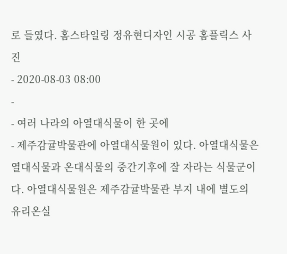로 들였다. 홈스타일링 정유현디자인 시공 홈플릭스 사진
- 2020-08-03 08:00
-
- 여러 나라의 아열대식물이 한 곳에
- 제주감귤박물관에 아열대식물원이 있다. 아열대식물은 열대식물과 온대식물의 중간기후에 잘 자라는 식물군이다. 아열대식물원은 제주감귤박물관 부지 내에 별도의 유리온실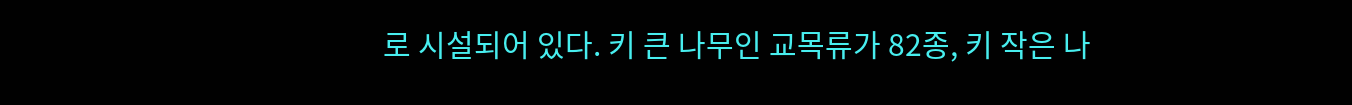로 시설되어 있다. 키 큰 나무인 교목류가 82종, 키 작은 나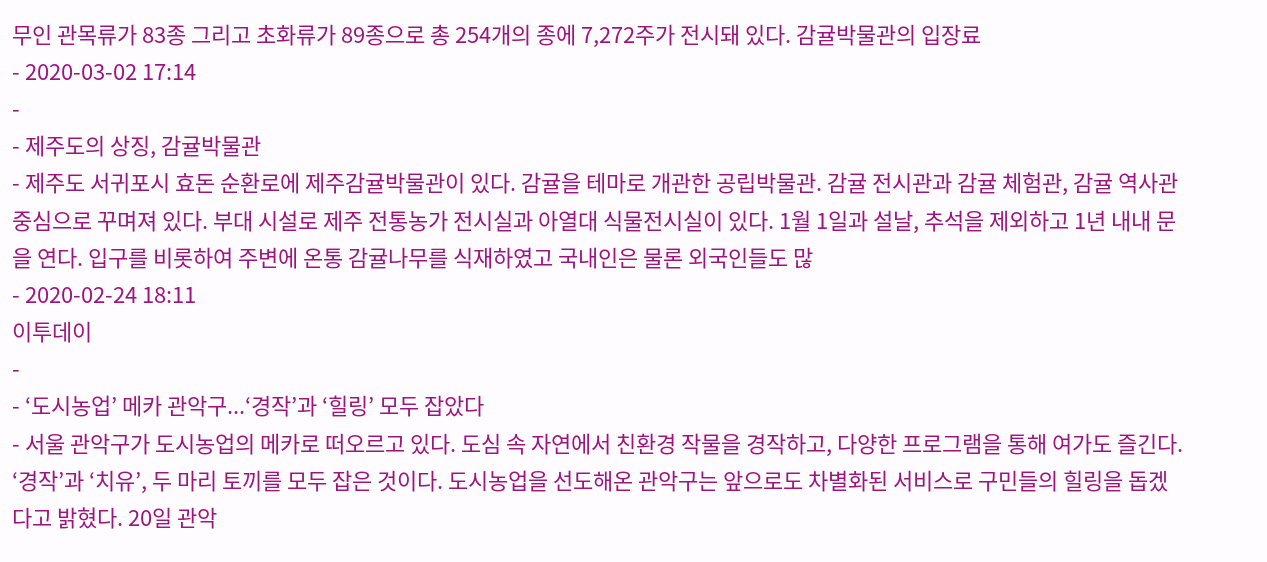무인 관목류가 83종 그리고 초화류가 89종으로 총 254개의 종에 7,272주가 전시돼 있다. 감귤박물관의 입장료
- 2020-03-02 17:14
-
- 제주도의 상징, 감귤박물관
- 제주도 서귀포시 효돈 순환로에 제주감귤박물관이 있다. 감귤을 테마로 개관한 공립박물관. 감귤 전시관과 감귤 체험관, 감귤 역사관 중심으로 꾸며져 있다. 부대 시설로 제주 전통농가 전시실과 아열대 식물전시실이 있다. 1월 1일과 설날, 추석을 제외하고 1년 내내 문을 연다. 입구를 비롯하여 주변에 온통 감귤나무를 식재하였고 국내인은 물론 외국인들도 많
- 2020-02-24 18:11
이투데이
-
- ‘도시농업’ 메카 관악구...‘경작’과 ‘힐링’ 모두 잡았다
- 서울 관악구가 도시농업의 메카로 떠오르고 있다. 도심 속 자연에서 친환경 작물을 경작하고, 다양한 프로그램을 통해 여가도 즐긴다. ‘경작’과 ‘치유’, 두 마리 토끼를 모두 잡은 것이다. 도시농업을 선도해온 관악구는 앞으로도 차별화된 서비스로 구민들의 힐링을 돕겠다고 밝혔다. 20일 관악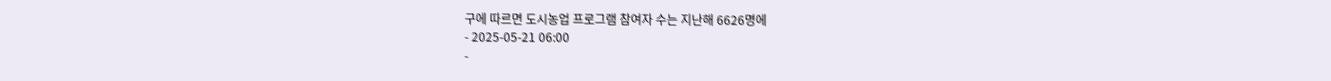구에 따르면 도시농업 프로그램 참여자 수는 지난해 6626명에
- 2025-05-21 06:00
-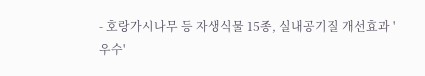- 호랑가시나무 등 자생식물 15종, 실내공기질 개선효과 '우수'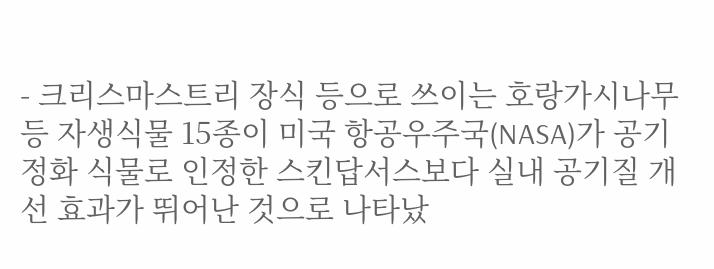- 크리스마스트리 장식 등으로 쓰이는 호랑가시나무 등 자생식물 15종이 미국 항공우주국(NASA)가 공기 정화 식물로 인정한 스킨답서스보다 실내 공기질 개선 효과가 뛰어난 것으로 나타났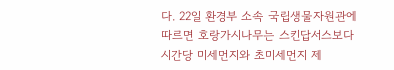다. 22일 환경부 소속 국립생물자원관에 따르면 호랑가시나무는 스킨답서스보다 시간당 미세먼지와 초미세먼지 제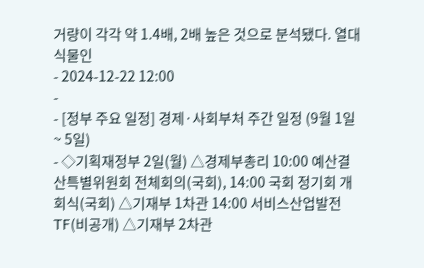거량이 각각 약 1.4배, 2배 높은 것으로 분석됐다. 열대식물인
- 2024-12-22 12:00
-
- [정부 주요 일정] 경제·사회부처 주간 일정 (9월 1일 ~ 5일)
- ◇기획재정부 2일(월) △경제부총리 10:00 예산결산특별위원회 전체회의(국회), 14:00 국회 정기회 개회식(국회) △기재부 1차관 14:00 서비스산업발전 TF(비공개) △기재부 2차관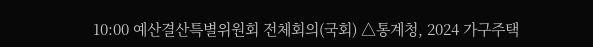10:00 예산결산특별위원회 전체회의(국회) △통계청, 2024 가구주택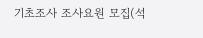기초조사 조사요원 모집(석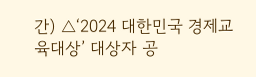간) △‘2024 대한민국 경제교육대상’ 대상자 공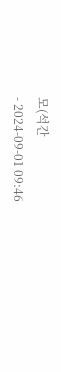모(석간
- 2024-09-01 09:46